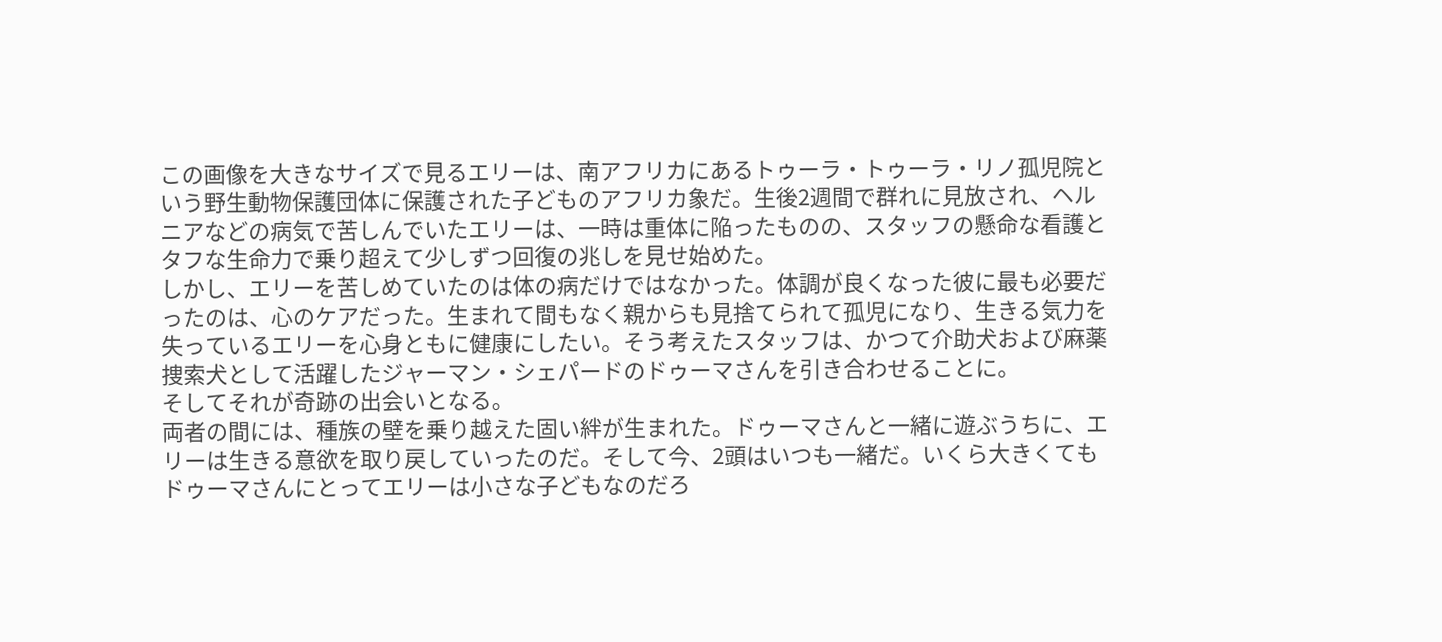この画像を大きなサイズで見るエリーは、南アフリカにあるトゥーラ・トゥーラ・リノ孤児院という野生動物保護団体に保護された子どものアフリカ象だ。生後2週間で群れに見放され、ヘルニアなどの病気で苦しんでいたエリーは、一時は重体に陥ったものの、スタッフの懸命な看護とタフな生命力で乗り超えて少しずつ回復の兆しを見せ始めた。
しかし、エリーを苦しめていたのは体の病だけではなかった。体調が良くなった彼に最も必要だったのは、心のケアだった。生まれて間もなく親からも見捨てられて孤児になり、生きる気力を失っているエリーを心身ともに健康にしたい。そう考えたスタッフは、かつて介助犬および麻薬捜索犬として活躍したジャーマン・シェパードのドゥーマさんを引き合わせることに。
そしてそれが奇跡の出会いとなる。
両者の間には、種族の壁を乗り越えた固い絆が生まれた。ドゥーマさんと一緒に遊ぶうちに、エリーは生きる意欲を取り戻していったのだ。そして今、2頭はいつも一緒だ。いくら大きくてもドゥーマさんにとってエリーは小さな子どもなのだろ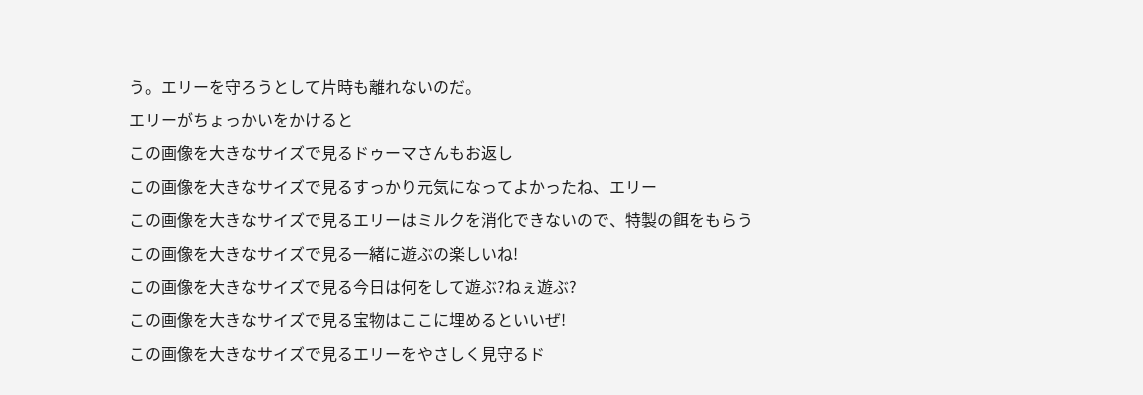う。エリーを守ろうとして片時も離れないのだ。
エリーがちょっかいをかけると
この画像を大きなサイズで見るドゥーマさんもお返し
この画像を大きなサイズで見るすっかり元気になってよかったね、エリー
この画像を大きなサイズで見るエリーはミルクを消化できないので、特製の餌をもらう
この画像を大きなサイズで見る一緒に遊ぶの楽しいね!
この画像を大きなサイズで見る今日は何をして遊ぶ?ねぇ遊ぶ?
この画像を大きなサイズで見る宝物はここに埋めるといいぜ!
この画像を大きなサイズで見るエリーをやさしく見守るド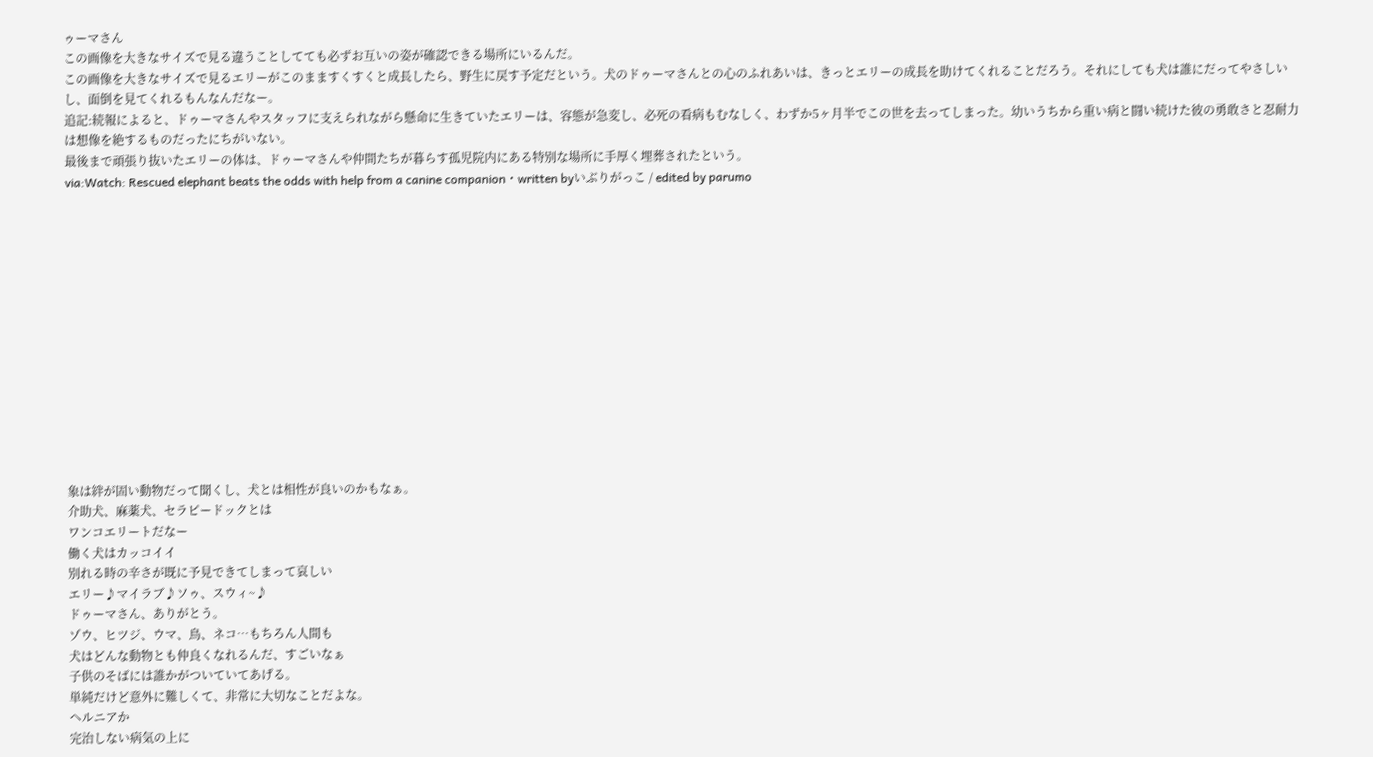ゥーマさん
この画像を大きなサイズで見る違うことしてても必ずお互いの姿が確認できる場所にいるんだ。
この画像を大きなサイズで見るエリーがこのまますくすくと成長したら、野生に戻す予定だという。犬のドゥーマさんとの心のふれあいは、きっとエリーの成長を助けてくれることだろう。それにしても犬は誰にだってやさしいし、面倒を見てくれるもんなんだなー。
追記:続報によると、ドゥーマさんやスタッフに支えられながら懸命に生きていたエリーは、容態が急変し、必死の看病もむなしく、わずか5ヶ月半でこの世を去ってしまった。幼いうちから重い病と闘い続けた彼の勇敢さと忍耐力は想像を絶するものだったにちがいない。
最後まで頑張り抜いたエリーの体は、ドゥーマさんや仲間たちが暮らす孤児院内にある特別な場所に手厚く埋葬されたという。
via:Watch: Rescued elephant beats the odds with help from a canine companion・written byいぶりがっこ / edited by parumo














象は絆が固い動物だって聞くし、犬とは相性が良いのかもなぁ。
介助犬、麻薬犬、セラピードックとは
ワンコエリートだなー
働く犬はカッコイイ
別れる時の辛さが既に予見できてしまって哀しい
エリー♪マイラブ♪ソゥ、スウィ~♪
ドゥーマさん、ありがとう。
ゾウ、ヒツジ、ウマ、鳥、ネコ…もちろん人間も
犬はどんな動物とも仲良くなれるんだ、すごいなぁ
子供のそばには誰かがついていてあげる。
単純だけど意外に難しくて、非常に大切なことだよな。
ヘルニアか
完治しない病気の上に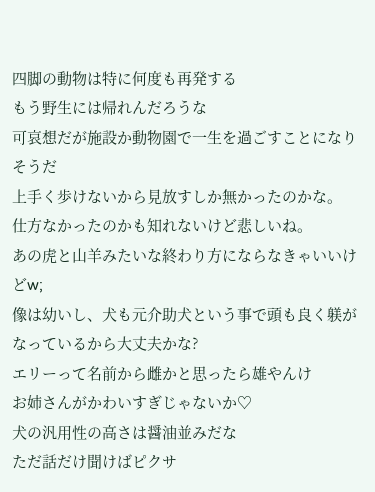四脚の動物は特に何度も再発する
もう野生には帰れんだろうな
可哀想だが施設か動物園で一生を過ごすことになりそうだ
上手く歩けないから見放すしか無かったのかな。
仕方なかったのかも知れないけど悲しいね。
あの虎と山羊みたいな終わり方にならなきゃいいけどw;
像は幼いし、犬も元介助犬という事で頭も良く躾がなっているから大丈夫かな?
エリーって名前から雌かと思ったら雄やんけ
お姉さんがかわいすぎじゃないか♡
犬の汎用性の高さは醤油並みだな
ただ話だけ聞けばピクサ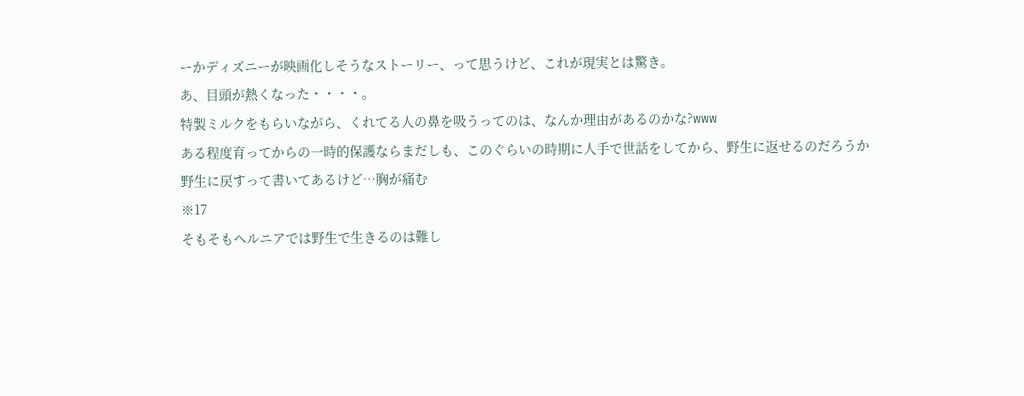ーかディズニーが映画化しそうなストーリー、って思うけど、これが現実とは驚き。
あ、目頭が熱くなった・・・・。
特製ミルクをもらいながら、くれてる人の鼻を吸うってのは、なんか理由があるのかな?www
ある程度育ってからの一時的保護ならまだしも、このぐらいの時期に人手で世話をしてから、野生に返せるのだろうか
野生に戻すって書いてあるけど…胸が痛む
※17
そもそもヘルニアでは野生で生きるのは難し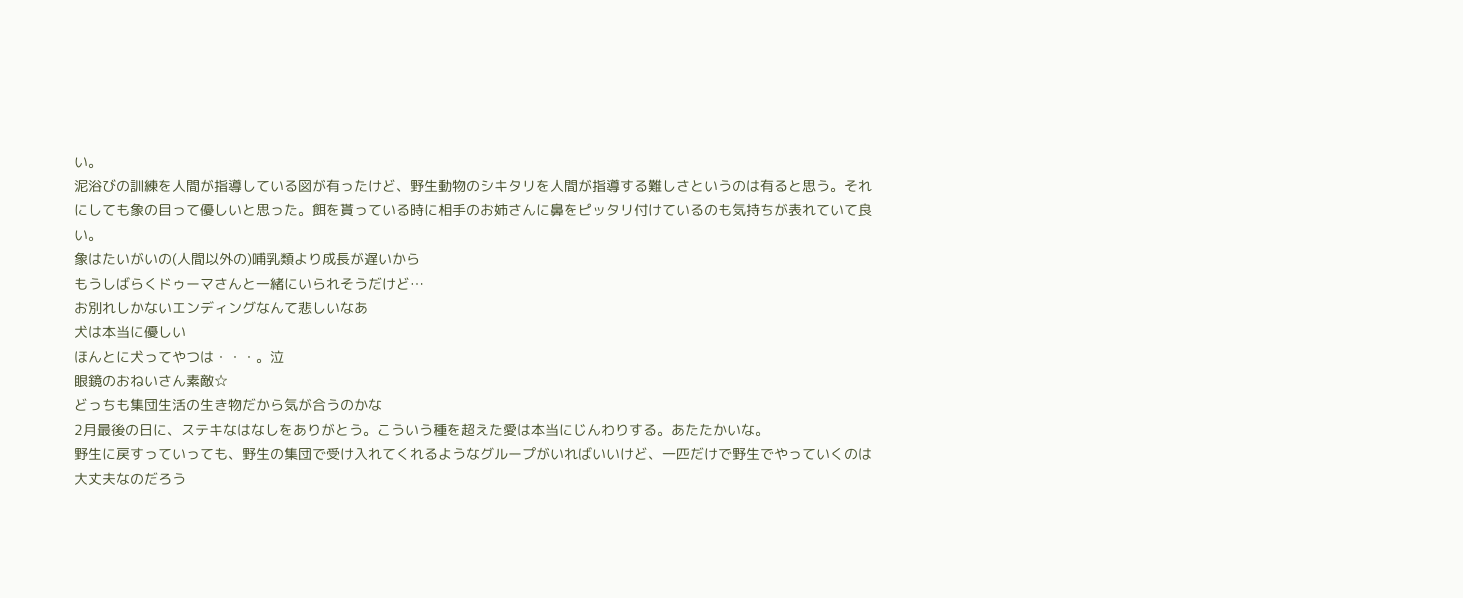い。
泥浴びの訓練を人間が指導している図が有ったけど、野生動物のシキタリを人間が指導する難しさというのは有ると思う。それにしても象の目って優しいと思った。餌を貰っている時に相手のお姉さんに鼻をピッタリ付けているのも気持ちが表れていて良い。
象はたいがいの(人間以外の)哺乳類より成長が遅いから
もうしばらくドゥーマさんと一緒にいられそうだけど…
お別れしかないエンディングなんて悲しいなあ
犬は本当に優しい
ほんとに犬ってやつは・・・。泣
眼鏡のおねいさん素敵☆
どっちも集団生活の生き物だから気が合うのかな
2月最後の日に、ステキなはなしをありがとう。こういう種を超えた愛は本当にじんわりする。あたたかいな。
野生に戻すっていっても、野生の集団で受け入れてくれるようなグループがいればいいけど、一匹だけで野生でやっていくのは大丈夫なのだろう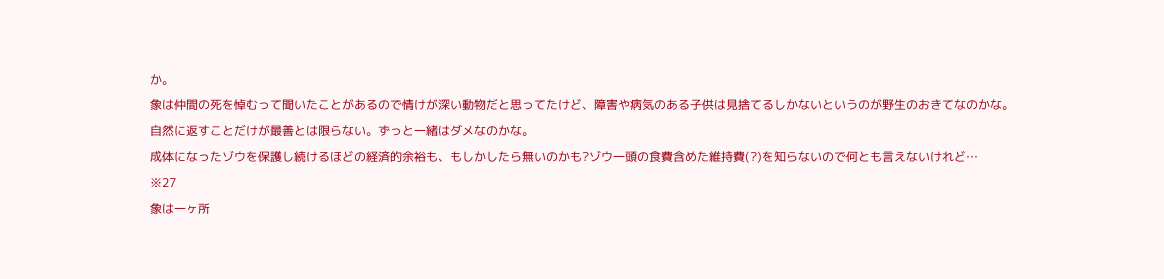か。
象は仲間の死を悼むって聞いたことがあるので情けが深い動物だと思ってたけど、障害や病気のある子供は見捨てるしかないというのが野生のおきてなのかな。
自然に返すことだけが最善とは限らない。ずっと一緒はダメなのかな。
成体になったゾウを保護し続けるほどの経済的余裕も、もしかしたら無いのかも?ゾウ一頭の食費含めた維持費(?)を知らないので何とも言えないけれど…
※27
象は一ヶ所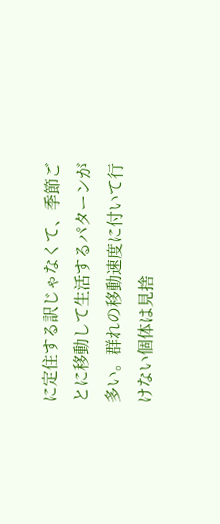に定住する訳じゃなくて、季節ごとに移動して生活するパターンが多い。群れの移動速度に付いて行けない個体は見捨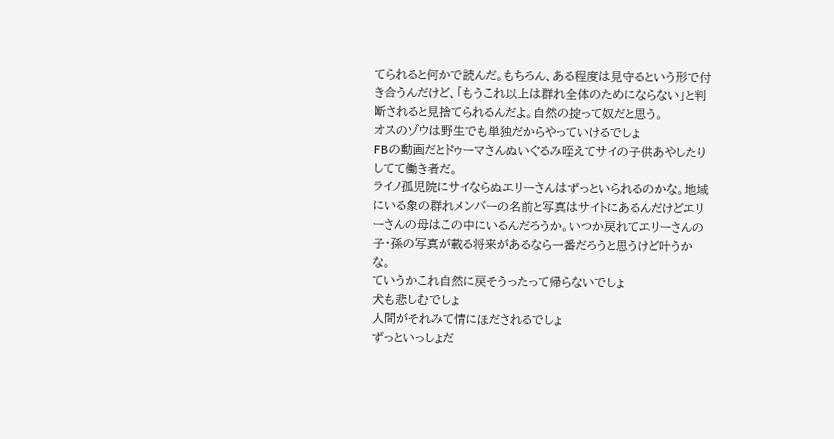てられると何かで読んだ。もちろん、ある程度は見守るという形で付き合うんだけど、「もうこれ以上は群れ全体のためにならない」と判断されると見捨てられるんだよ。自然の掟って奴だと思う。
オスのゾウは野生でも単独だからやっていけるでしょ
FBの動画だとドゥーマさんぬいぐるみ咥えてサイの子供あやしたりしてて働き者だ。
ライノ孤児院にサイならぬエリーさんはずっといられるのかな。地域にいる象の群れメンバーの名前と写真はサイトにあるんだけどエリーさんの母はこの中にいるんだろうか。いつか戻れてエリーさんの子・孫の写真が載る将来があるなら一番だろうと思うけど叶うかな。
ていうかこれ自然に戻そうったって帰らないでしょ
犬も悲しむでしょ
人間がそれみて情にほだされるでしょ
ずっといっしょだ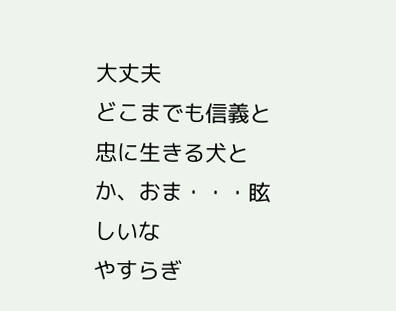大丈夫
どこまでも信義と忠に生きる犬とか、おま・・・眩しいな
やすらぎ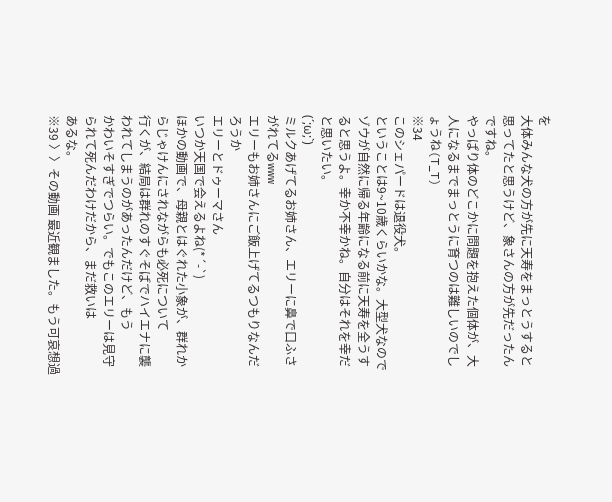を
大体みんな犬の方が先に天寿をまっとうすると思ってたと思うけど、象さんの方が先だったんですね。
やっぱり体のどこかに問題を抱えた個体が、大人になるまでまっとうに育つのは難しいのでしょうね(T_T)
※34
このシェパードは退役犬。
ということは9~10歳くらいかな。大型犬なのでゾウが自然に帰る年齢になる前に天寿を全うすると思うよ。幸か不幸かね。自分はそれを幸だと思いたい。
(´;ω;`)
ミルクあげてるお姉さん、エリーに鼻で口ふさがれてるwww
エリーもお姉さんにご飯上げてるつもりなんだろうか
エリーとドゥーマさん
いつか天国で会えるよね(*´-`)
ほかの動画で、母親とはぐれた小象が、群れからじゃけんにされながらも必死について
行くが、結局は群れのすぐそばでハイエナに襲われてしまうのがあったんだけど、もう
かわいそすぎでつらい。でもこのエリーは見守られて死んだわけだから、まだ救いは
あるな。
※39 〉〉その動画 最近観ました。もう可哀想過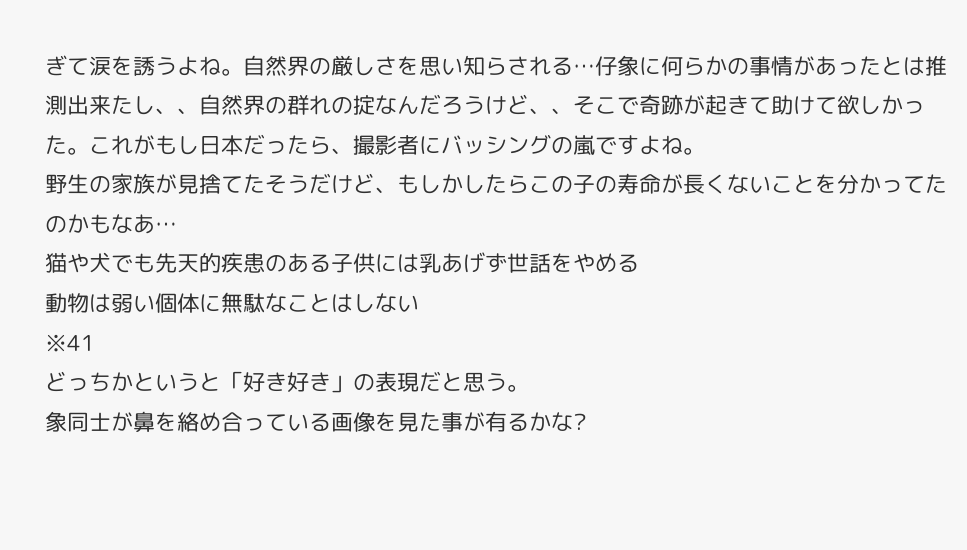ぎて涙を誘うよね。自然界の厳しさを思い知らされる…仔象に何らかの事情があったとは推測出来たし、、自然界の群れの掟なんだろうけど、、そこで奇跡が起きて助けて欲しかった。これがもし日本だったら、撮影者にバッシングの嵐ですよね。
野生の家族が見捨てたそうだけど、もしかしたらこの子の寿命が長くないことを分かってたのかもなあ…
猫や犬でも先天的疾患のある子供には乳あげず世話をやめる
動物は弱い個体に無駄なことはしない
※41
どっちかというと「好き好き」の表現だと思う。
象同士が鼻を絡め合っている画像を見た事が有るかな?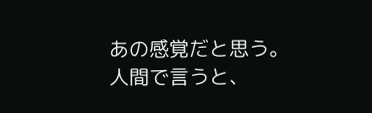あの感覚だと思う。
人間で言うと、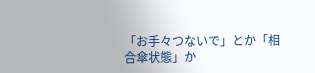「お手々つないで」とか「相合傘状態」か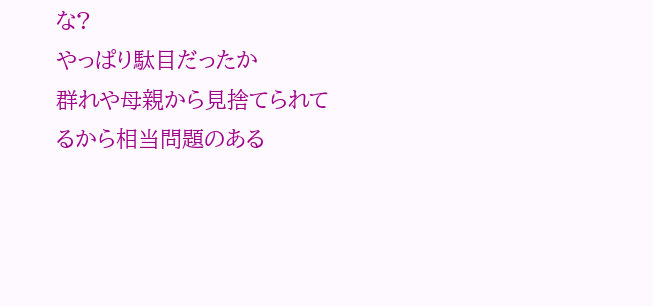な?
やっぱり駄目だったか
群れや母親から見捨てられてるから相当問題のある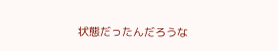状態だったんだろうな